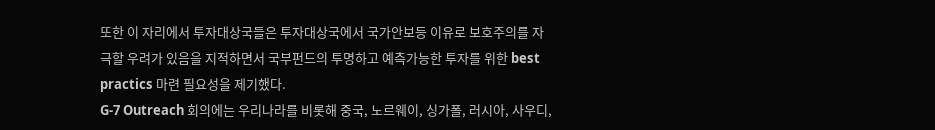또한 이 자리에서 투자대상국들은 투자대상국에서 국가안보등 이유로 보호주의를 자극할 우려가 있음을 지적하면서 국부펀드의 투명하고 예측가능한 투자를 위한 best practics 마련 필요성을 제기했다.
G-7 Outreach 회의에는 우리나라를 비롯해 중국, 노르웨이, 싱가폴, 러시아, 사우디,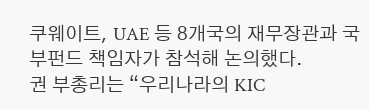쿠웨이트, UAE 등 8개국의 재무장관과 국부펀드 책임자가 참석해 논의했다.
권 부총리는 “우리나라의 KIC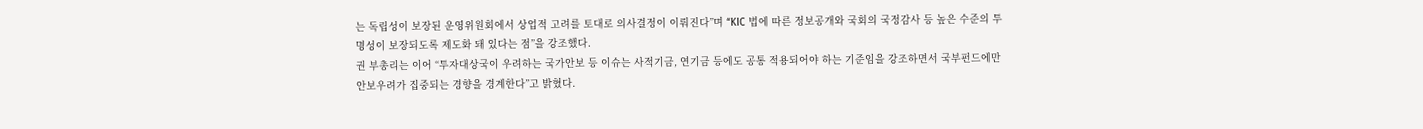는 독립성이 보장된 운영위원회에서 상업적 고려를 토대로 의사결정이 이뤄진다”며 “KIC 법에 따른 정보공개와 국회의 국정감사 등 높은 수준의 투명성이 보장되도록 제도화 돼 있다는 점”을 강조했다.
권 부총리는 이어 “투자대상국이 우려하는 국가안보 등 이슈는 사적기금, 연기금 등에도 공통 적용되어야 하는 기준임을 강조하면서 국부펀드에만 안보우려가 집중되는 경향을 경계한다”고 밝혔다.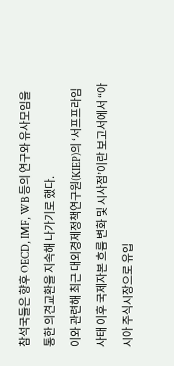참석국들은 향후 OECD, IMF, WB 등의 연구와 유사모임을 통한 의견교환을 지속해 나가기로 했다.
이와 관련해 최근 대외경제정책연구원(KIEP)의 ‘서프프라임 사태 이후 국제자본 흐름 변화 및 시사점’이란 보고서에서 “아시아 주식시장으로 유입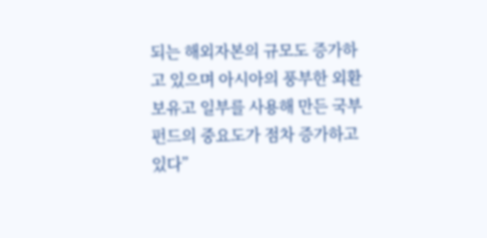되는 해외자본의 규모도 증가하고 있으며 아시아의 풍부한 외환보유고 일부를 사용해 만든 국부펀드의 중요도가 점차 증가하고 있다”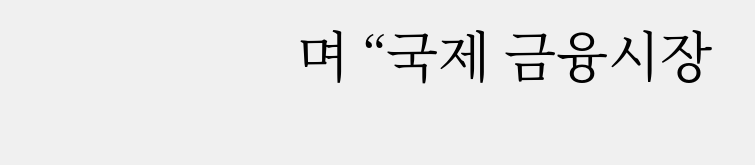며 “국제 금융시장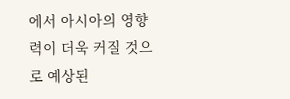에서 아시아의 영향력이 더욱 커질 것으로 예상된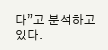다”고 분석하고 있다.